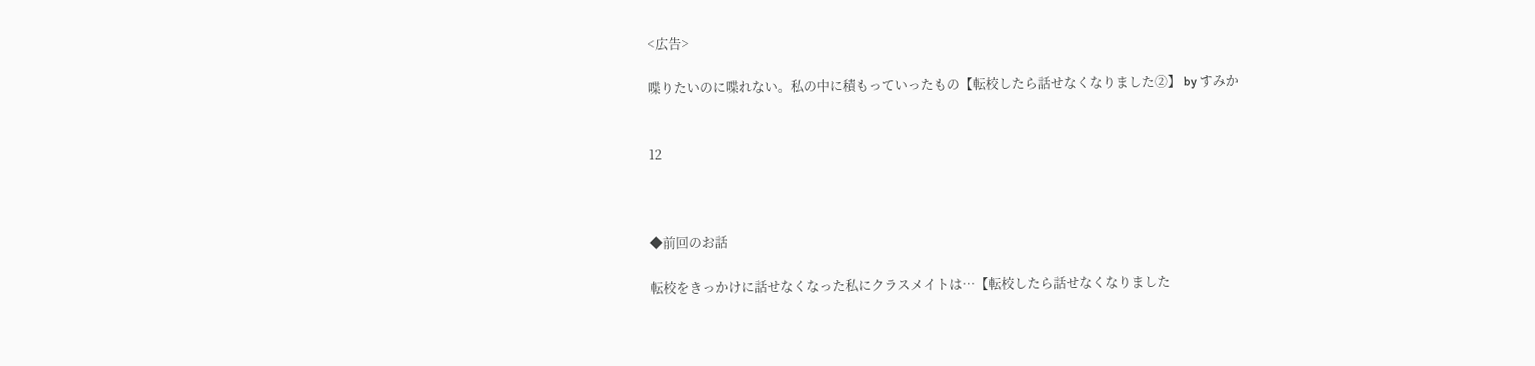<広告>

喋りたいのに喋れない。私の中に積もっていったもの【転校したら話せなくなりました②】 by すみか


12



◆前回のお話

転校をきっかけに話せなくなった私にクラスメイトは…【転校したら話せなくなりました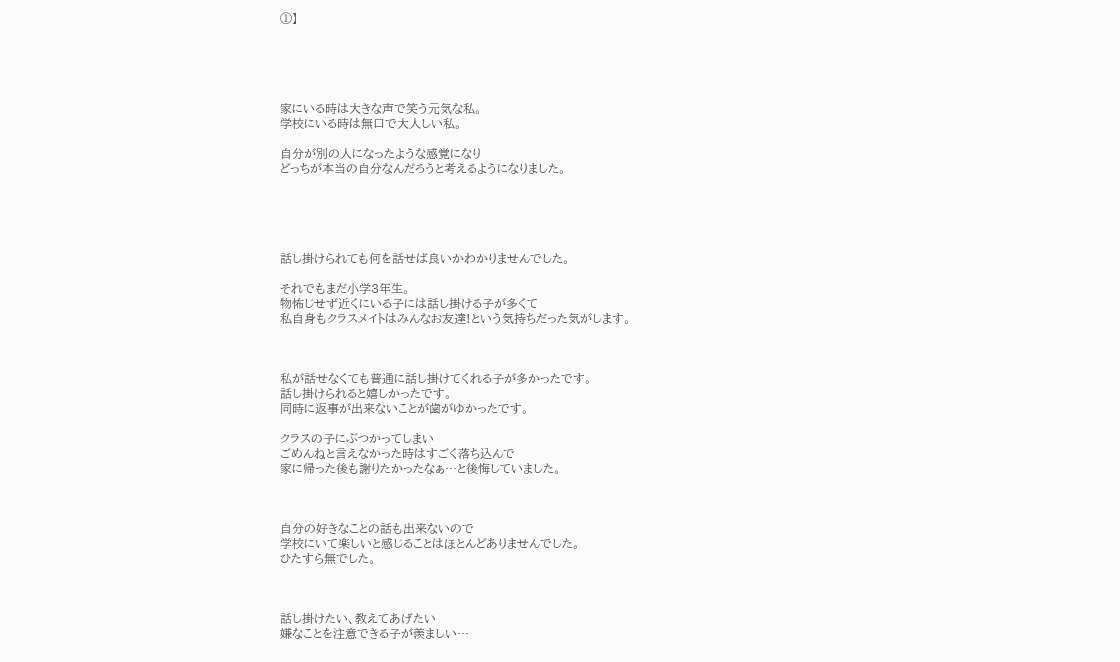①】





家にいる時は大きな声で笑う元気な私。
学校にいる時は無口で大人しい私。

自分が別の人になったような感覚になり
どっちが本当の自分なんだろうと考えるようになりました。





話し掛けられても何を話せば良いかわかりませんでした。

それでもまだ小学3年生。
物怖じせず近くにいる子には話し掛ける子が多くて
私自身もクラスメイトはみんなお友達!という気持ちだった気がします。



私が話せなくても普通に話し掛けてくれる子が多かったです。
話し掛けられると嬉しかったです。
同時に返事が出来ないことが歯がゆかったです。

クラスの子にぶつかってしまい
ごめんねと言えなかった時はすごく落ち込んで
家に帰った後も謝りたかったなぁ…と後悔していました。



自分の好きなことの話も出来ないので
学校にいて楽しいと感じることはほとんどありませんでした。
ひたすら無でした。



話し掛けたい、教えてあげたい
嫌なことを注意できる子が羨ましい…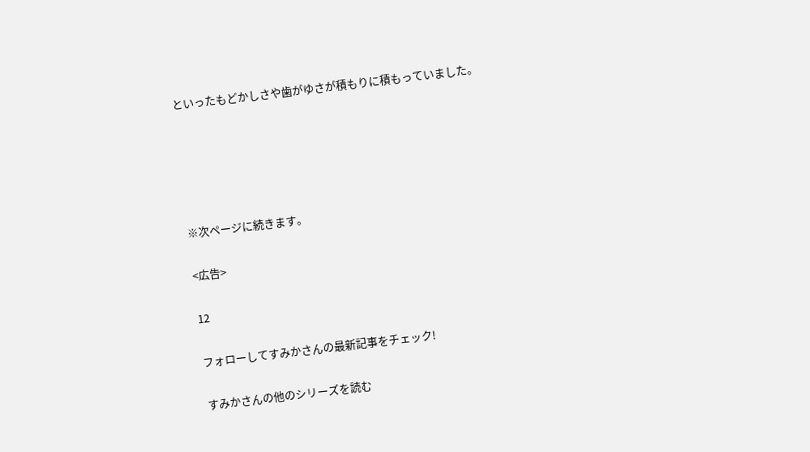といったもどかしさや歯がゆさが積もりに積もっていました。





※次ページに続きます。

<広告>

12

フォローしてすみかさんの最新記事をチェック!

すみかさんの他のシリーズを読む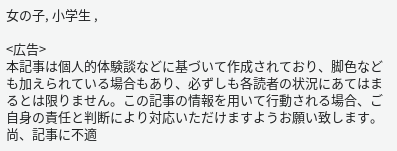女の子, 小学生 ,

<広告>
本記事は個人的体験談などに基づいて作成されており、脚色なども加えられている場合もあり、必ずしも各読者の状況にあてはまるとは限りません。この記事の情報を用いて行動される場合、ご自身の責任と判断により対応いただけますようお願い致します。 尚、記事に不適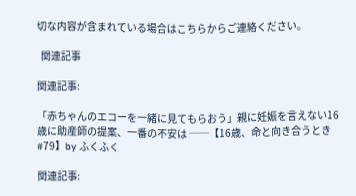切な内容が含まれている場合はこちらからご連絡ください。

  関連記事

関連記事:

「赤ちゃんのエコーを一緒に見てもらおう」親に妊娠を言えない16歳に助産師の提案、一番の不安は ──【16歳、命と向き合うとき #79】by ふくふく

関連記事: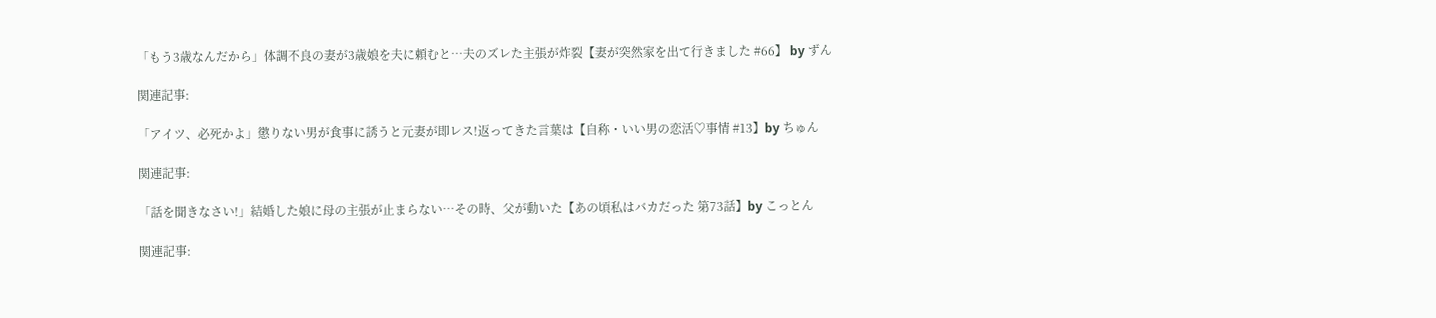「もう3歳なんだから」体調不良の妻が3歳娘を夫に頼むと…夫のズレた主張が炸裂【妻が突然家を出て行きました #66】 by ずん

関連記事:

「アイツ、必死かよ」懲りない男が食事に誘うと元妻が即レス!返ってきた言葉は【自称・いい男の恋活♡事情 #13】by ちゅん

関連記事:

「話を聞きなさい!」結婚した娘に母の主張が止まらない…その時、父が動いた【あの頃私はバカだった 第73話】by こっとん

関連記事: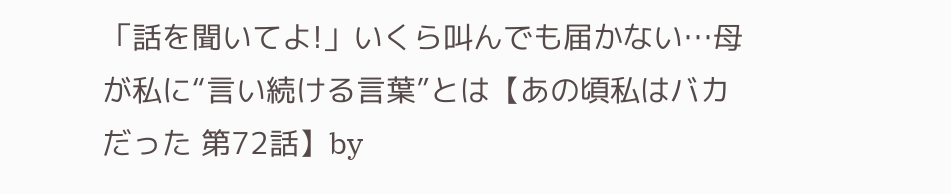「話を聞いてよ!」いくら叫んでも届かない…母が私に“言い続ける言葉”とは【あの頃私はバカだった 第72話】by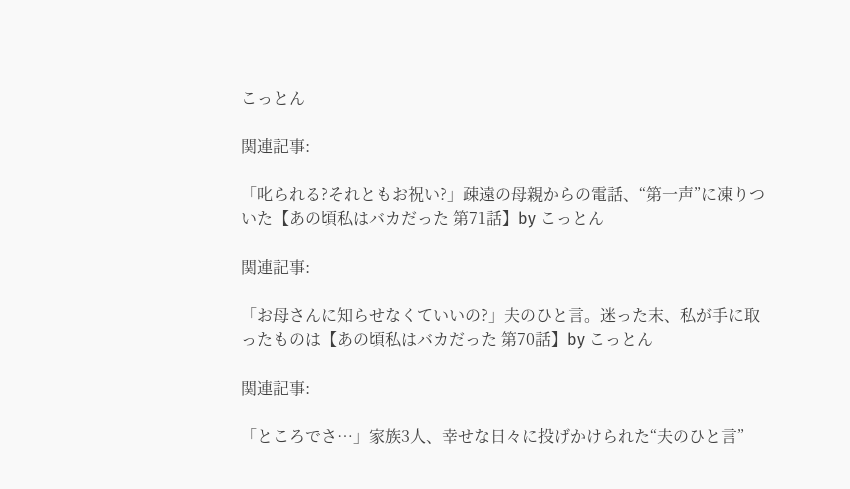こっとん

関連記事:

「叱られる?それともお祝い?」疎遠の母親からの電話、“第一声”に凍りついた【あの頃私はバカだった 第71話】by こっとん

関連記事:

「お母さんに知らせなくていいの?」夫のひと言。迷った末、私が手に取ったものは【あの頃私はバカだった 第70話】by こっとん

関連記事:

「ところでさ…」家族3人、幸せな日々に投げかけられた“夫のひと言”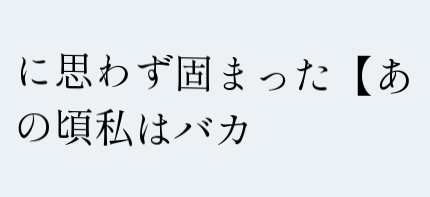に思わず固まった【あの頃私はバカ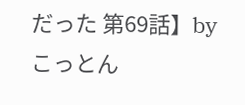だった 第69話】by こっとん